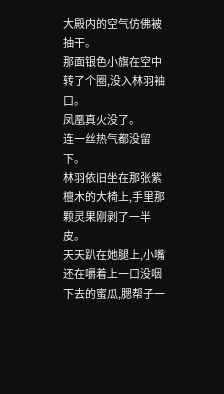大殿内的空气仿佛被抽干。
那面银色小旗在空中转了个圈,没入林羽袖口。
凤凰真火没了。
连一丝热气都没留下。
林羽依旧坐在那张紫檀木的大椅上,手里那颗灵果刚剥了一半皮。
天天趴在她腿上,小嘴还在嚼着上一口没咽下去的蜜瓜,腮帮子一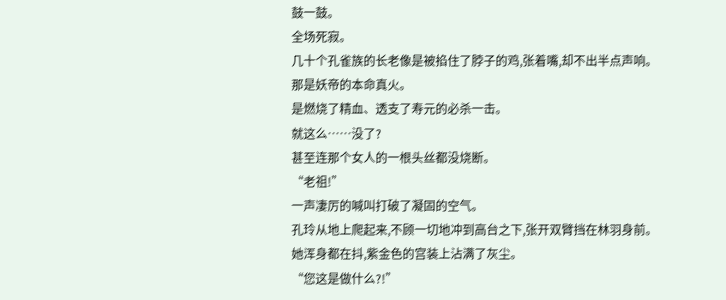鼓一鼓。
全场死寂。
几十个孔雀族的长老像是被掐住了脖子的鸡,张着嘴,却不出半点声响。
那是妖帝的本命真火。
是燃烧了精血、透支了寿元的必杀一击。
就这么……没了?
甚至连那个女人的一根头丝都没烧断。
“老祖!”
一声凄厉的喊叫打破了凝固的空气。
孔玲从地上爬起来,不顾一切地冲到高台之下,张开双臂挡在林羽身前。
她浑身都在抖,紫金色的宫装上沾满了灰尘。
“您这是做什么?!”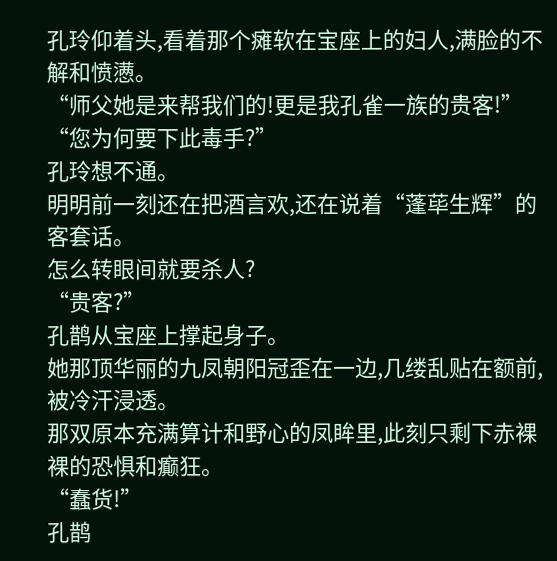孔玲仰着头,看着那个瘫软在宝座上的妇人,满脸的不解和愤懑。
“师父她是来帮我们的!更是我孔雀一族的贵客!”
“您为何要下此毒手?”
孔玲想不通。
明明前一刻还在把酒言欢,还在说着“蓬荜生辉”的客套话。
怎么转眼间就要杀人?
“贵客?”
孔鹊从宝座上撑起身子。
她那顶华丽的九凤朝阳冠歪在一边,几缕乱贴在额前,被冷汗浸透。
那双原本充满算计和野心的凤眸里,此刻只剩下赤裸裸的恐惧和癫狂。
“蠢货!”
孔鹊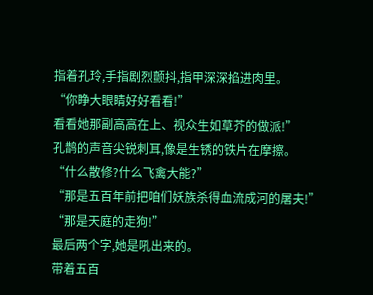指着孔玲,手指剧烈颤抖,指甲深深掐进肉里。
“你睁大眼睛好好看看!”
看看她那副高高在上、视众生如草芥的做派!”
孔鹊的声音尖锐刺耳,像是生锈的铁片在摩擦。
“什么散修?什么飞禽大能?”
“那是五百年前把咱们妖族杀得血流成河的屠夫!”
“那是天庭的走狗!”
最后两个字,她是吼出来的。
带着五百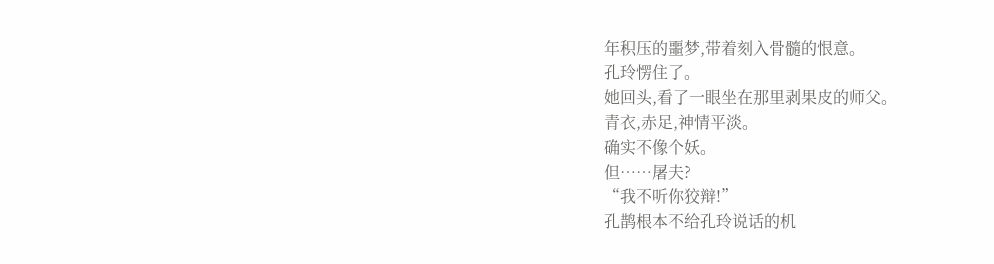年积压的噩梦,带着刻入骨髓的恨意。
孔玲愣住了。
她回头,看了一眼坐在那里剥果皮的师父。
青衣,赤足,神情平淡。
确实不像个妖。
但……屠夫?
“我不听你狡辩!”
孔鹊根本不给孔玲说话的机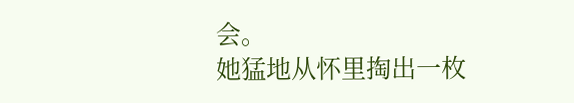会。
她猛地从怀里掏出一枚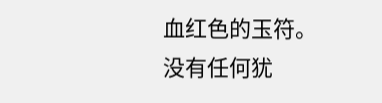血红色的玉符。
没有任何犹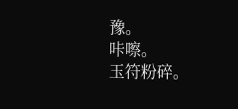豫。
咔嚓。
玉符粉碎。